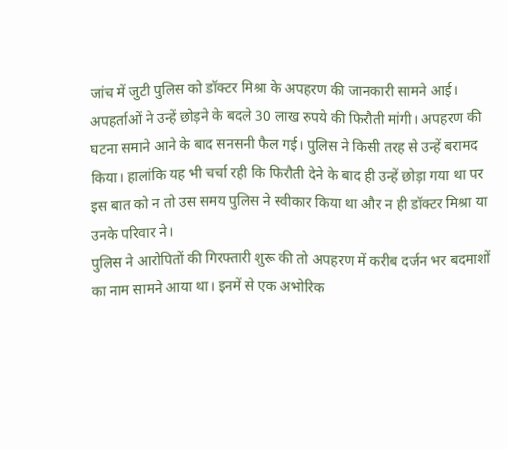जांच में जुटी पुलिस को डॉक्टर मिश्रा के अपहरण की जानकारी सामने आई। अपहर्ताओं ने उन्हें छोड़ने के बदले 30 लाख रुपये की फिरौती मांगी। अपहरण की घटना समाने आने के बाद सनसनी फैल गई। पुलिस ने किसी तरह से उन्हें बरामद किया। हालांकि यह भी चर्चा रही कि फिरौती देने के बाद ही उन्हें छोड़ा गया था पर इस बात को न तो उस समय पुलिस ने स्वीकार किया था और न ही डॉक्टर मिश्रा या उनके परिवार ने।
पुलिस ने आरोपितों की गिरफ्तारी शुरू की तो अपहरण में करीब दर्जन भर बदमाशों का नाम सामने आया था। इनमें से एक अभोरिक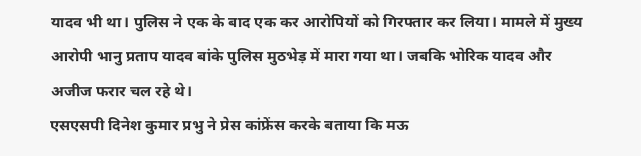यादव भी था। पुलिस ने एक के बाद एक कर आरोपियों को गिरफ्तार कर लिया। मामले में मुख्य आरोपी भानु प्रताप यादव बांके पुलिस मुठभेड़ में मारा गया था। जबकि भोरिक यादव और अजीज फरार चल रहे थे।
एसएसपी दिनेश कुमार प्रभु ने प्रेस कांफ्रेंस करके बताया कि मऊ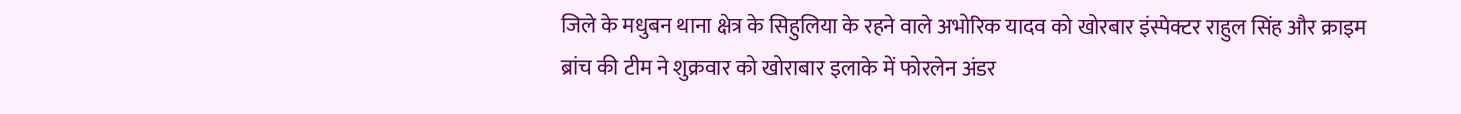जिले के मधुबन थाना क्षेत्र के सिहुलिया के रहने वाले अभोरिक यादव को खोरबार इंस्पेक्टर राहुल सिंह और क्राइम ब्रांच की टीम ने शुक्रवार को खोराबार इलाके में फोरलेन अंडर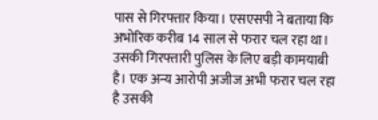पास से गिरफ्तार किया। एसएसपी ने बताया कि अभोरिक करीब 14 साल से फरार चल रहा था। उसकी गिरफ्तारी पुलिस के लिए बड़ी कामयाबी है। एक अन्य आरोपी अजीज अभी फरार चल रहा है उसकी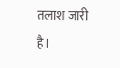तलाश जारी है।